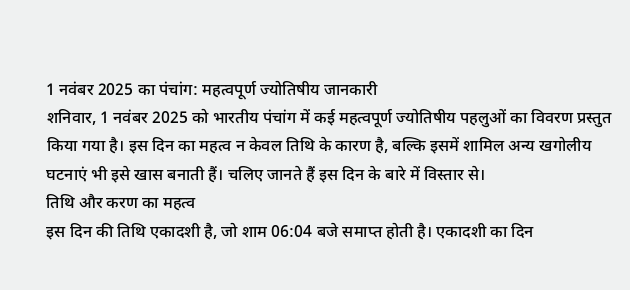1 नवंबर 2025 का पंचांग: महत्वपूर्ण ज्योतिषीय जानकारी
शनिवार, 1 नवंबर 2025 को भारतीय पंचांग में कई महत्वपूर्ण ज्योतिषीय पहलुओं का विवरण प्रस्तुत किया गया है। इस दिन का महत्व न केवल तिथि के कारण है, बल्कि इसमें शामिल अन्य खगोलीय घटनाएं भी इसे खास बनाती हैं। चलिए जानते हैं इस दिन के बारे में विस्तार से।
तिथि और करण का महत्व
इस दिन की तिथि एकादशी है, जो शाम 06:04 बजे समाप्त होती है। एकादशी का दिन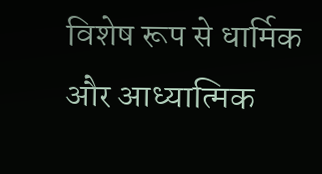विशेष रूप से धार्मिक और आध्यात्मिक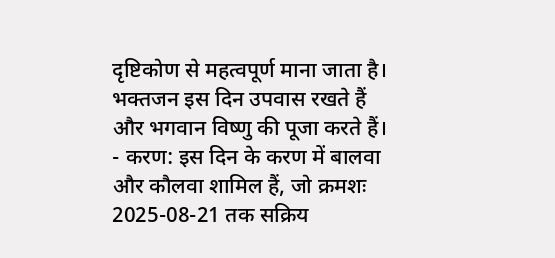दृष्टिकोण से महत्वपूर्ण माना जाता है। भक्तजन इस दिन उपवास रखते हैं और भगवान विष्णु की पूजा करते हैं।
- करण: इस दिन के करण में बालवा और कौलवा शामिल हैं, जो क्रमशः 2025-08-21 तक सक्रिय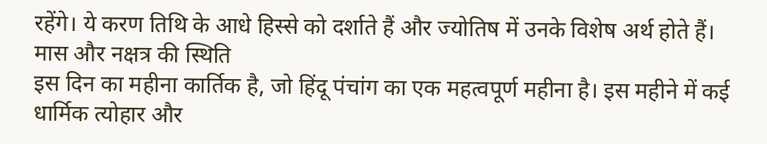रहेंगे। ये करण तिथि के आधे हिस्से को दर्शाते हैं और ज्योतिष में उनके विशेष अर्थ होते हैं।
मास और नक्षत्र की स्थिति
इस दिन का महीना कार्तिक है, जो हिंदू पंचांग का एक महत्वपूर्ण महीना है। इस महीने में कई धार्मिक त्योहार और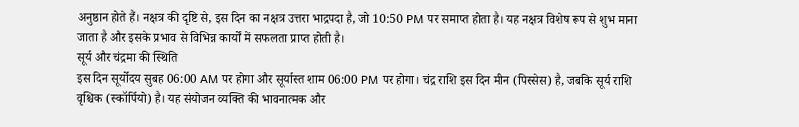अनुष्ठान होते हैं। नक्षत्र की दृष्टि से, इस दिन का नक्षत्र उत्तरा भाद्रपदा है, जो 10:50 PM पर समाप्त होता है। यह नक्षत्र विशेष रूप से शुभ माना जाता है और इसके प्रभाव से विभिन्न कार्यों में सफलता प्राप्त होती है।
सूर्य और चंद्रमा की स्थिति
इस दिन सूर्योदय सुबह 06:00 AM पर होगा और सूर्यास्त शाम 06:00 PM पर होगा। चंद्र राशि इस दिन मीन (पिस्सेस) है, जबकि सूर्य राशि वृश्चिक (स्कॉर्पियो) है। यह संयोजन व्यक्ति की भावनात्मक और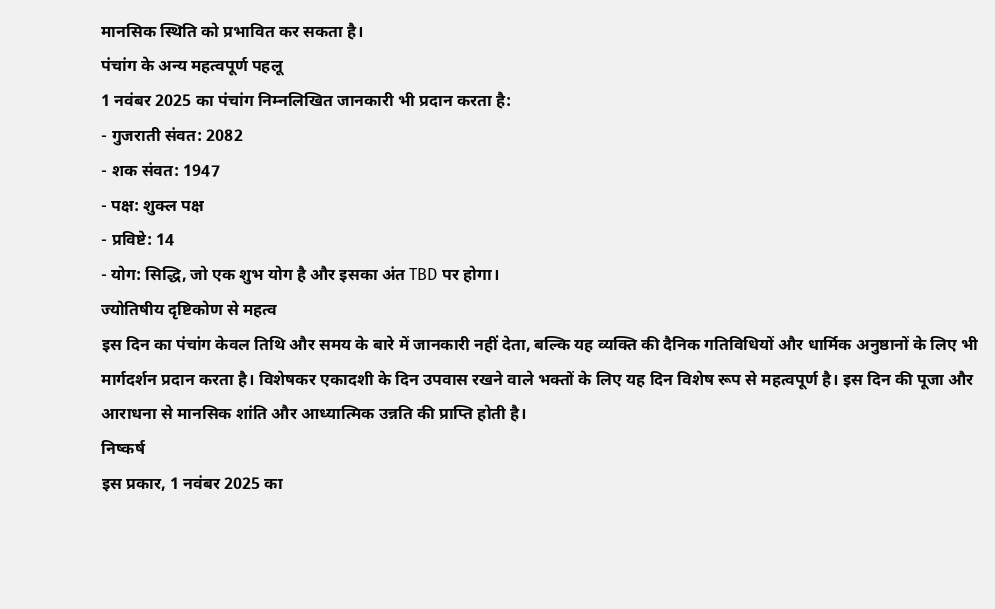मानसिक स्थिति को प्रभावित कर सकता है।
पंचांग के अन्य महत्वपूर्ण पहलू
1 नवंबर 2025 का पंचांग निम्नलिखित जानकारी भी प्रदान करता है:
- गुजराती संवत: 2082
- शक संवत: 1947
- पक्ष: शुक्ल पक्ष
- प्रविष्टे: 14
- योग: सिद्धि, जो एक शुभ योग है और इसका अंत TBD पर होगा।
ज्योतिषीय दृष्टिकोण से महत्व
इस दिन का पंचांग केवल तिथि और समय के बारे में जानकारी नहीं देता, बल्कि यह व्यक्ति की दैनिक गतिविधियों और धार्मिक अनुष्ठानों के लिए भी मार्गदर्शन प्रदान करता है। विशेषकर एकादशी के दिन उपवास रखने वाले भक्तों के लिए यह दिन विशेष रूप से महत्वपूर्ण है। इस दिन की पूजा और आराधना से मानसिक शांति और आध्यात्मिक उन्नति की प्राप्ति होती है।
निष्कर्ष
इस प्रकार, 1 नवंबर 2025 का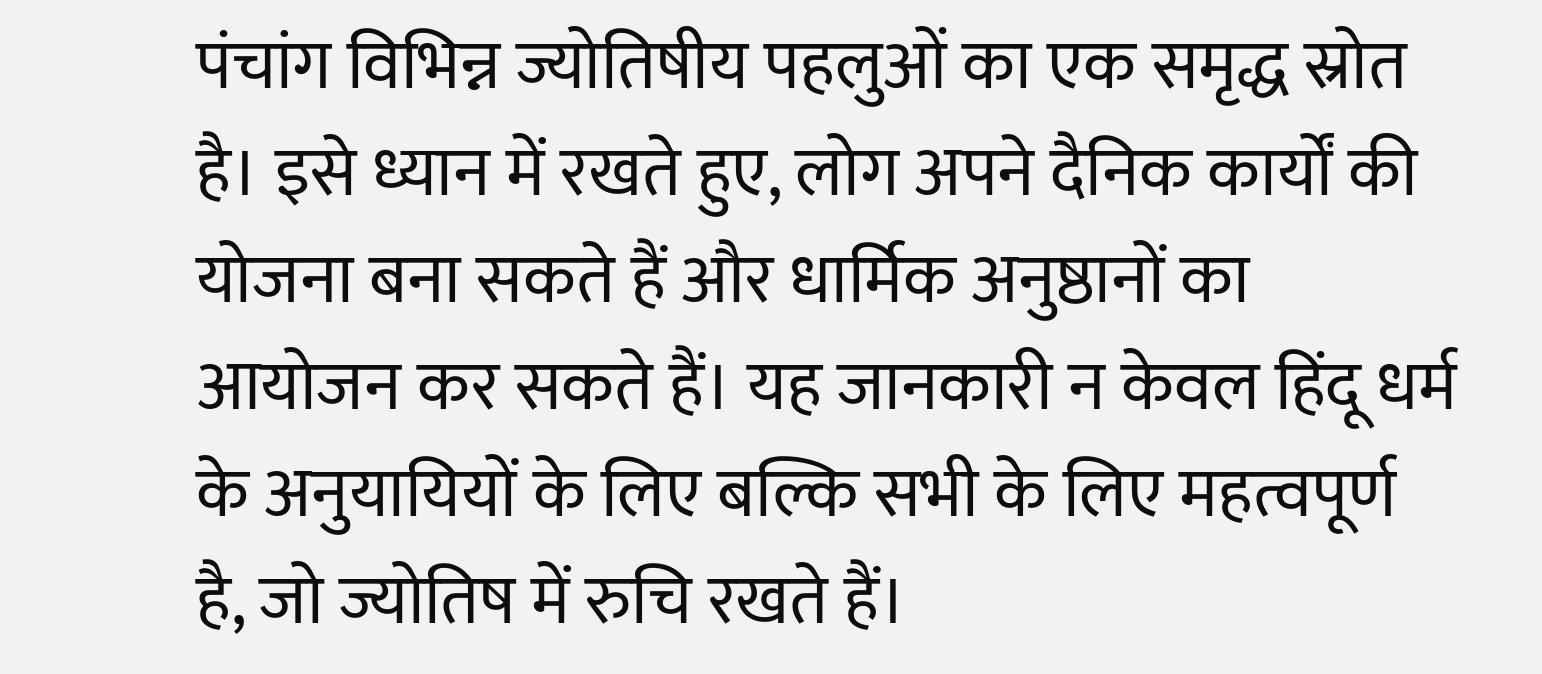पंचांग विभिन्न ज्योतिषीय पहलुओं का एक समृद्ध स्रोत है। इसे ध्यान में रखते हुए, लोग अपने दैनिक कार्यों की योजना बना सकते हैं और धार्मिक अनुष्ठानों का आयोजन कर सकते हैं। यह जानकारी न केवल हिंदू धर्म के अनुयायियों के लिए बल्कि सभी के लिए महत्वपूर्ण है, जो ज्योतिष में रुचि रखते हैं।